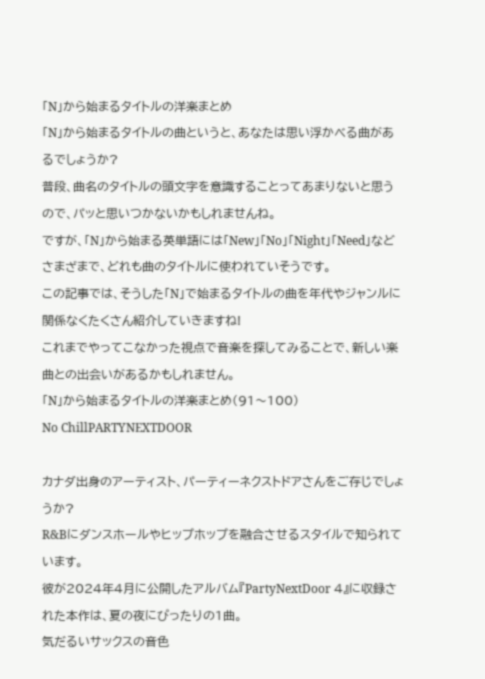「N」から始まるタイトルの洋楽まとめ
「N」から始まるタイトルの曲というと、あなたは思い浮かべる曲があるでしょうか?
普段、曲名のタイトルの頭文字を意識することってあまりないと思うので、パッと思いつかないかもしれませんね。
ですが、「N」から始まる英単語には「New」「No」「Night」「Need」などさまざまで、どれも曲のタイトルに使われていそうです。
この記事では、そうした「N」で始まるタイトルの曲を年代やジャンルに関係なくたくさん紹介していきますね!
これまでやってこなかった視点で音楽を探してみることで、新しい楽曲との出会いがあるかもしれません。
「N」から始まるタイトルの洋楽まとめ(91〜100)
No ChillPARTYNEXTDOOR

カナダ出身のアーティスト、パーティーネクストドアさんをご存じでしょうか?
R&Bにダンスホールやヒップホップを融合させるスタイルで知られています。
彼が2024年4月に公開したアルバム『PartyNextDoor 4』に収録された本作は、夏の夜にぴったりの1曲。
気だるいサックスの音色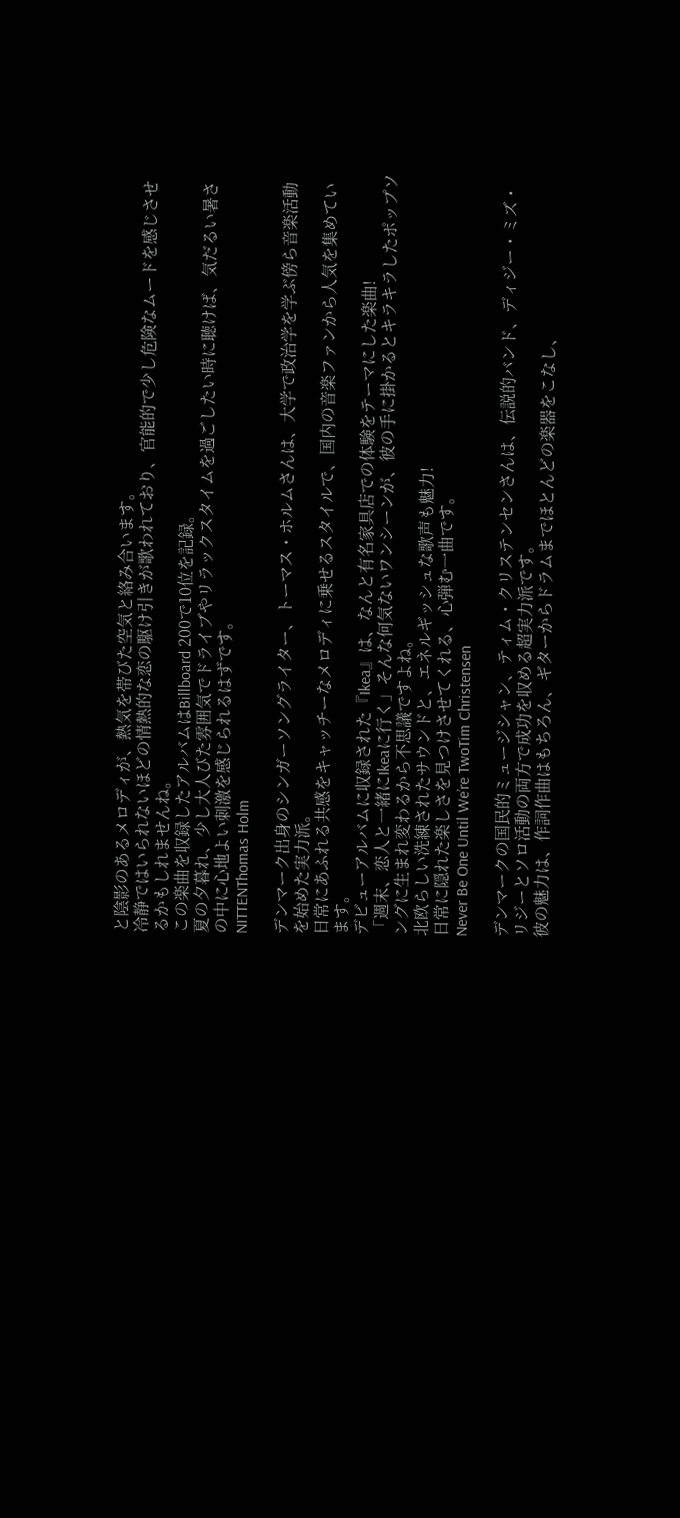と陰影のあるメロディが、熱気を帯びた空気と絡み合います。
冷静ではいられないほどの情熱的な恋の駆け引きが歌われており、官能的で少し危険なムードを感じさせるかもしれませんね。
この楽曲を収録したアルバムはBillboard 200で10位を記録。
夏の夕暮れ、少し大人びた雰囲気でドライブやリラックスタイムを過ごしたい時に聴けば、気だるい暑さの中に心地よい刺激を感じられるはずです。
NITTENThomas Holm

デンマーク出身のシンガーソングライター、トーマス・ホルムさんは、大学で政治学を学ぶ傍ら音楽活動を始めた実力派。
日常にあふれる共感をキャッチーなメロディに乗せるスタイルで、国内の音楽ファンから人気を集めています。
デビューアルバムに収録された『Ikea』は、なんと有名家具店での体験をテーマにした楽曲!
「週末、恋人と一緒にIkeaに行く」そんな何気ないワンシーンが、彼の手に掛かるとキラキラしたポップソングに生まれ変わるから不思議ですよね。
北欧らしい洗練されたサウンドと、エネルギッシュな歌声も魅力!
日常に隠れた楽しさを見つけさせてくれる、心弾む一曲です。
Never Be One Until We’re TwoTim Christensen

デンマークの国民的ミュージシャン、ティム・クリステンセンさんは、伝説的バンド、ディジー・ミズ・リジーとソロ活動の両方で成功を収める超実力派です。
彼の魅力は、作詞作曲はもちろん、ギターからドラムまでほとんどの楽器をこなし、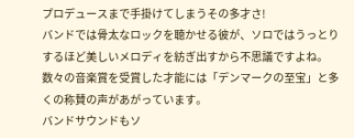プロデュースまで手掛けてしまうその多才さ!
バンドでは骨太なロックを聴かせる彼が、ソロではうっとりするほど美しいメロディを紡ぎ出すから不思議ですよね。
数々の音楽賞を受賞した才能には「デンマークの至宝」と多くの称賛の声があがっています。
バンドサウンドもソ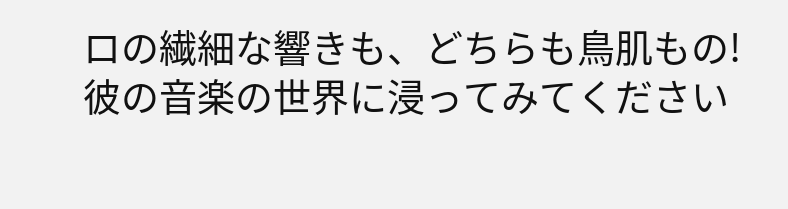ロの繊細な響きも、どちらも鳥肌もの!
彼の音楽の世界に浸ってみてください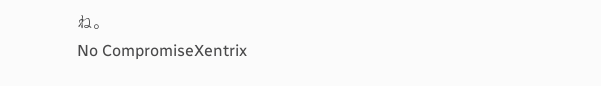ね。
No CompromiseXentrix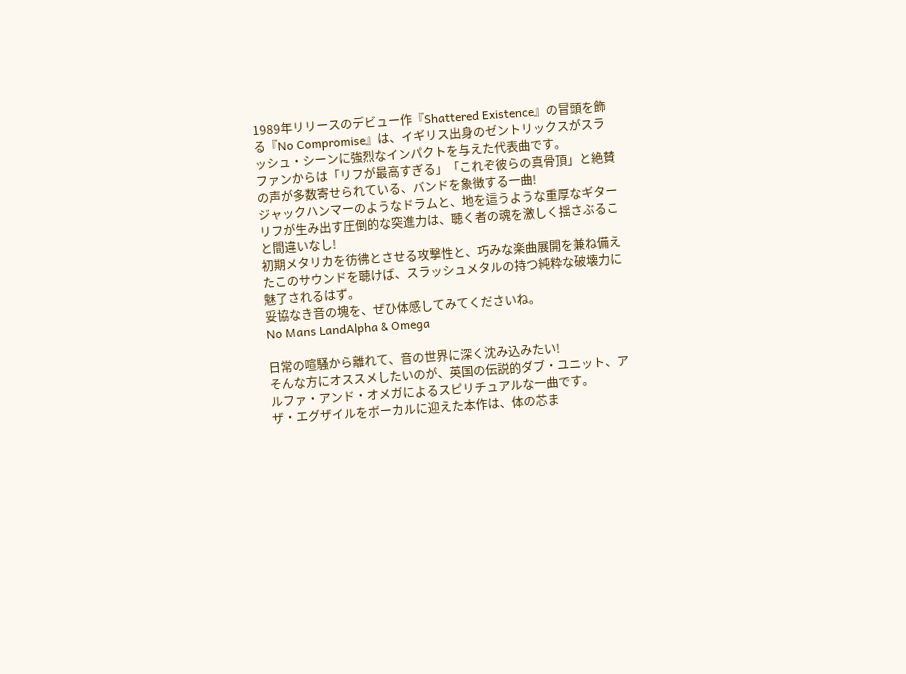1989年リリースのデビュー作『Shattered Existence』の冒頭を飾る『No Compromise』は、イギリス出身のゼントリックスがスラッシュ・シーンに強烈なインパクトを与えた代表曲です。
ファンからは「リフが最高すぎる」「これぞ彼らの真骨頂」と絶賛の声が多数寄せられている、バンドを象徴する一曲!
ジャックハンマーのようなドラムと、地を這うような重厚なギターリフが生み出す圧倒的な突進力は、聴く者の魂を激しく揺さぶること間違いなし!
初期メタリカを彷彿とさせる攻撃性と、巧みな楽曲展開を兼ね備えたこのサウンドを聴けば、スラッシュメタルの持つ純粋な破壊力に魅了されるはず。
妥協なき音の塊を、ぜひ体感してみてくださいね。
No Mans LandAlpha & Omega

日常の喧騒から離れて、音の世界に深く沈み込みたい!
そんな方にオススメしたいのが、英国の伝説的ダブ・ユニット、アルファ・アンド・オメガによるスピリチュアルな一曲です。
ザ・エグザイルをボーカルに迎えた本作は、体の芯ま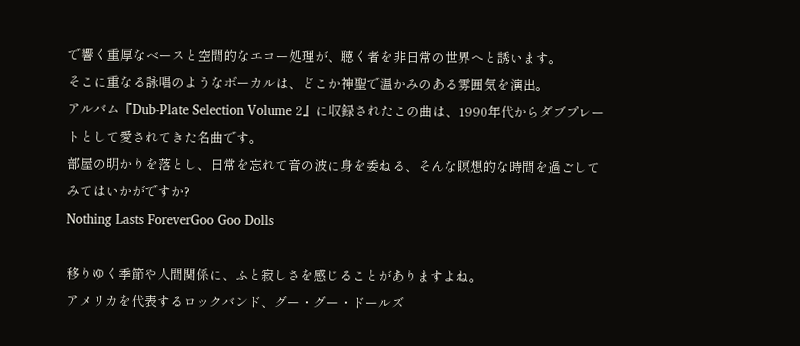で響く重厚なベースと空間的なエコー処理が、聴く者を非日常の世界へと誘います。
そこに重なる詠唱のようなボーカルは、どこか神聖で温かみのある雰囲気を演出。
アルバム『Dub-Plate Selection Volume 2』に収録されたこの曲は、1990年代からダブプレートとして愛されてきた名曲です。
部屋の明かりを落とし、日常を忘れて音の波に身を委ねる、そんな瞑想的な時間を過ごしてみてはいかがですか?
Nothing Lasts ForeverGoo Goo Dolls

移りゆく季節や人間関係に、ふと寂しさを感じることがありますよね。
アメリカを代表するロックバンド、グー・グー・ドールズ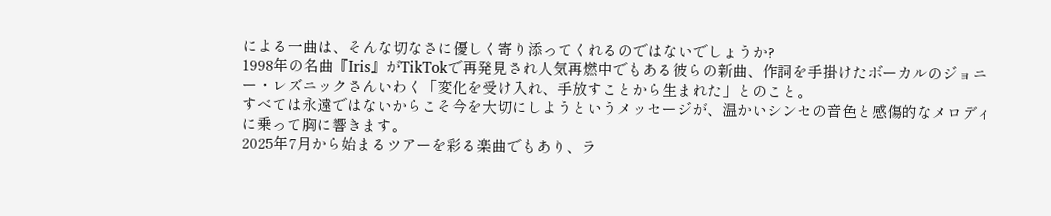による一曲は、そんな切なさに優しく寄り添ってくれるのではないでしょうか?
1998年の名曲『Iris』がTikTokで再発見され人気再燃中でもある彼らの新曲、作詞を手掛けたボーカルのジョニー・レズニックさんいわく「変化を受け入れ、手放すことから生まれた」とのこと。
すべては永遠ではないからこそ今を大切にしようというメッセージが、温かいシンセの音色と感傷的なメロディに乗って胸に響きます。
2025年7月から始まるツアーを彩る楽曲でもあり、ラ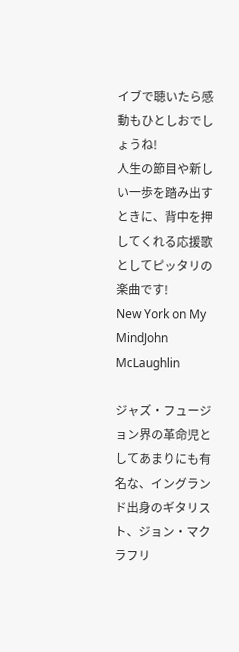イブで聴いたら感動もひとしおでしょうね!
人生の節目や新しい一歩を踏み出すときに、背中を押してくれる応援歌としてピッタリの楽曲です!
New York on My MindJohn McLaughlin

ジャズ・フュージョン界の革命児としてあまりにも有名な、イングランド出身のギタリスト、ジョン・マクラフリ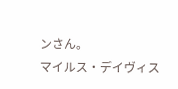ンさん。
マイルス・デイヴィス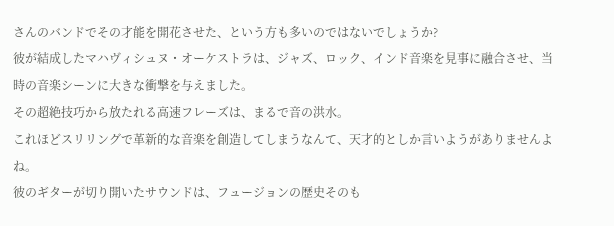さんのバンドでその才能を開花させた、という方も多いのではないでしょうか?
彼が結成したマハヴィシュヌ・オーケストラは、ジャズ、ロック、インド音楽を見事に融合させ、当時の音楽シーンに大きな衝撃を与えました。
その超絶技巧から放たれる高速フレーズは、まるで音の洪水。
これほどスリリングで革新的な音楽を創造してしまうなんて、天才的としか言いようがありませんよね。
彼のギターが切り開いたサウンドは、フュージョンの歴史そのも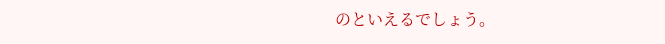のといえるでしょう。